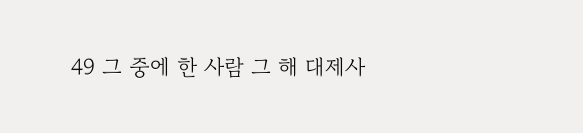49 그 중에 한 사람 그 해 대제사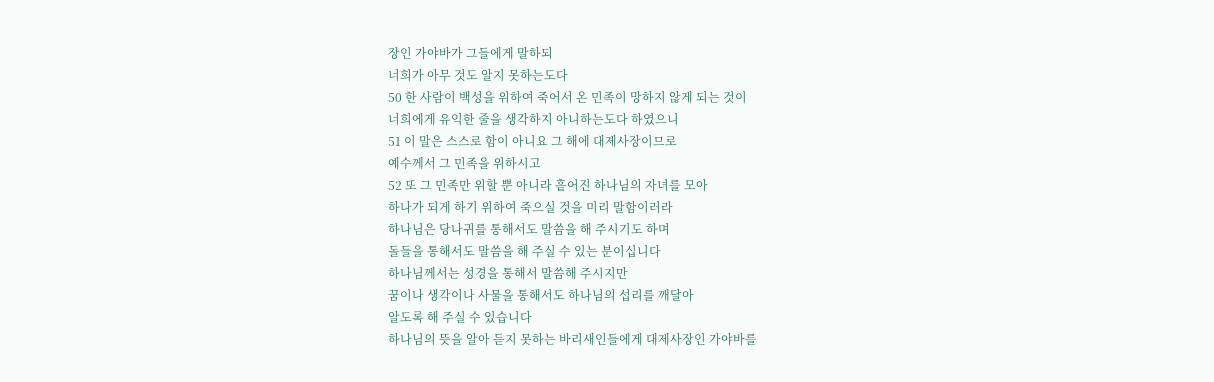장인 가야바가 그들에게 말하되
너희가 아무 것도 알지 못하는도다
50 한 사람이 백성을 위하여 죽어서 온 민족이 망하지 않게 되는 것이
너희에게 유익한 줄을 생각하지 아니하는도다 하였으니
51 이 말은 스스로 함이 아니요 그 해에 대제사장이므로
예수께서 그 민족을 위하시고
52 또 그 민족만 위할 뿐 아니라 흩어진 하나님의 자녀를 모아
하나가 되게 하기 위하여 죽으실 것을 미리 말함이러라
하나님은 당나귀를 통해서도 말씀을 해 주시기도 하며
돌들을 통해서도 말씀을 해 주실 수 있는 분이십니다
하나님께서는 성경을 통해서 말씀해 주시지만
꿈이나 생각이나 사물을 통해서도 하나님의 섭리를 깨달아
알도록 해 주실 수 있습니다
하나님의 뜻을 알아 듣지 못하는 바리새인들에게 대제사장인 가야바를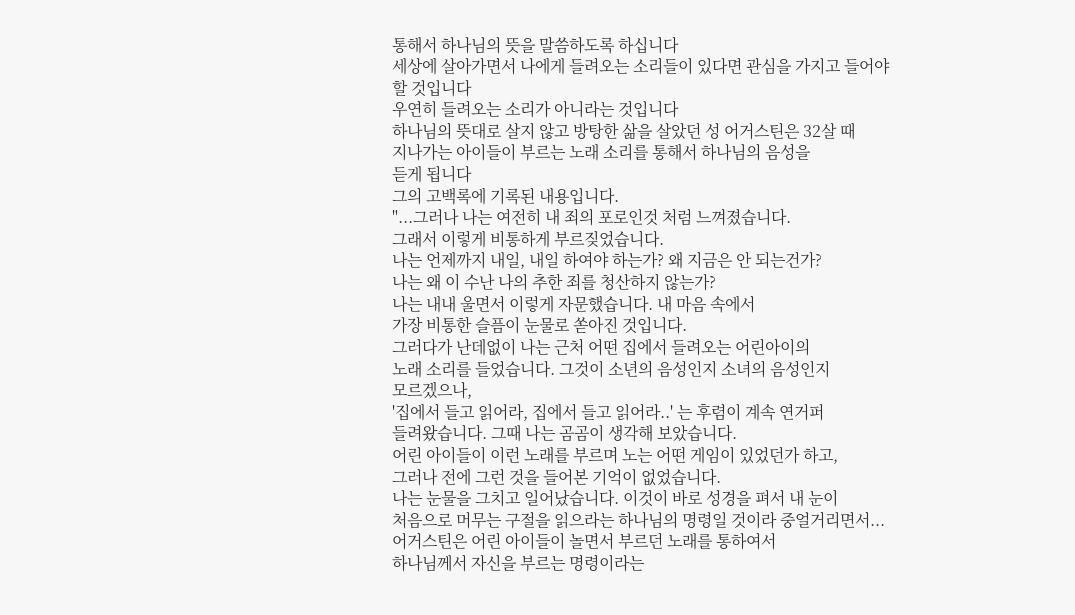통해서 하나님의 뜻을 말씀하도록 하십니다
세상에 살아가면서 나에게 들려오는 소리들이 있다면 관심을 가지고 들어야
할 것입니다
우연히 들려오는 소리가 아니라는 것입니다
하나님의 뜻대로 살지 않고 방탕한 삶을 살았던 성 어거스틴은 32살 때
지나가는 아이들이 부르는 노래 소리를 통해서 하나님의 음성을
듣게 됩니다
그의 고백록에 기록된 내용입니다.
"...그러나 나는 여전히 내 죄의 포로인것 처럼 느껴졌습니다.
그래서 이렇게 비통하게 부르짖었습니다.
나는 언제까지 내일, 내일 하여야 하는가? 왜 지금은 안 되는건가?
나는 왜 이 수난 나의 추한 죄를 청산하지 않는가?
나는 내내 울면서 이렇게 자문했습니다. 내 마음 속에서
가장 비통한 슬픔이 눈물로 쏟아진 것입니다.
그러다가 난데없이 나는 근처 어떤 집에서 들려오는 어린아이의
노래 소리를 들었습니다. 그것이 소년의 음성인지 소녀의 음성인지
모르겠으나,
'집에서 들고 읽어라, 집에서 들고 읽어라..' 는 후렴이 계속 연거퍼
들려왔습니다. 그때 나는 곰곰이 생각해 보았습니다.
어린 아이들이 이런 노래를 부르며 노는 어떤 게임이 있었던가 하고,
그러나 전에 그런 것을 들어본 기억이 없었습니다.
나는 눈물을 그치고 일어났습니다. 이것이 바로 성경을 펴서 내 눈이
처음으로 머무는 구절을 읽으라는 하나님의 명령일 것이라 중얼거리면서...
어거스틴은 어린 아이들이 놀면서 부르던 노래를 통하여서
하나님께서 자신을 부르는 명령이라는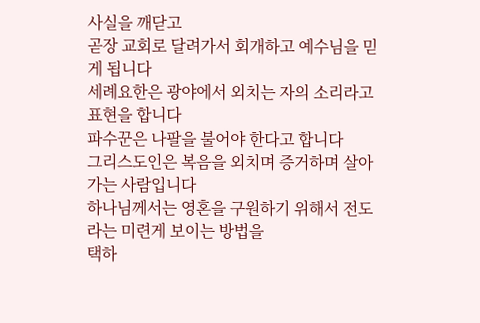사실을 깨닫고
곧장 교회로 달려가서 회개하고 예수님을 믿게 됩니다
세례요한은 광야에서 외치는 자의 소리라고 표현을 합니다
파수꾼은 나팔을 불어야 한다고 합니다
그리스도인은 복음을 외치며 증거하며 살아가는 사람입니다
하나님께서는 영혼을 구원하기 위해서 전도라는 미련게 보이는 방법을
택하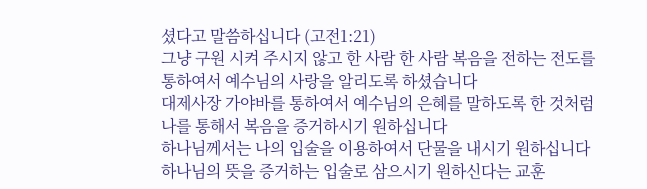셨다고 말씀하십니다 (고전1:21)
그냥 구원 시켜 주시지 않고 한 사람 한 사람 복음을 전하는 전도를
통하여서 예수님의 사랑을 알리도록 하셨습니다
대제사장 가야바를 통하여서 예수님의 은혜를 말하도록 한 것처럼
나를 통해서 복음을 증거하시기 원하십니다
하나님께서는 나의 입술을 이용하여서 단물을 내시기 원하십니다
하나님의 뜻을 증거하는 입술로 삼으시기 원하신다는 교훈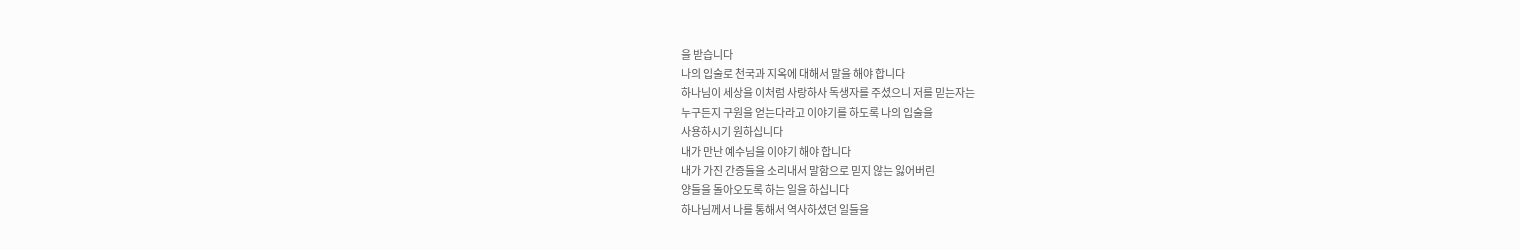을 받습니다
나의 입술로 천국과 지옥에 대해서 말을 해야 합니다
하나님이 세상을 이처럼 사랑하사 독생자를 주셨으니 저를 믿는자는
누구든지 구원을 얻는다라고 이야기를 하도록 나의 입술을
사용하시기 원하십니다
내가 만난 예수님을 이야기 해야 합니다
내가 가진 간증들을 소리내서 말함으로 믿지 않는 잃어버린
양들을 돌아오도록 하는 일을 하십니다
하나님께서 나를 통해서 역사하셨던 일들을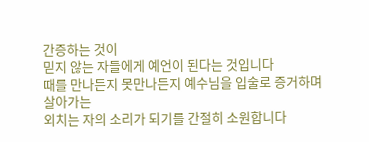간증하는 것이
믿지 않는 자들에게 예언이 된다는 것입니다
때를 만나든지 못만나든지 예수님을 입술로 증거하며 살아가는
외치는 자의 소리가 되기를 간절히 소원합니다